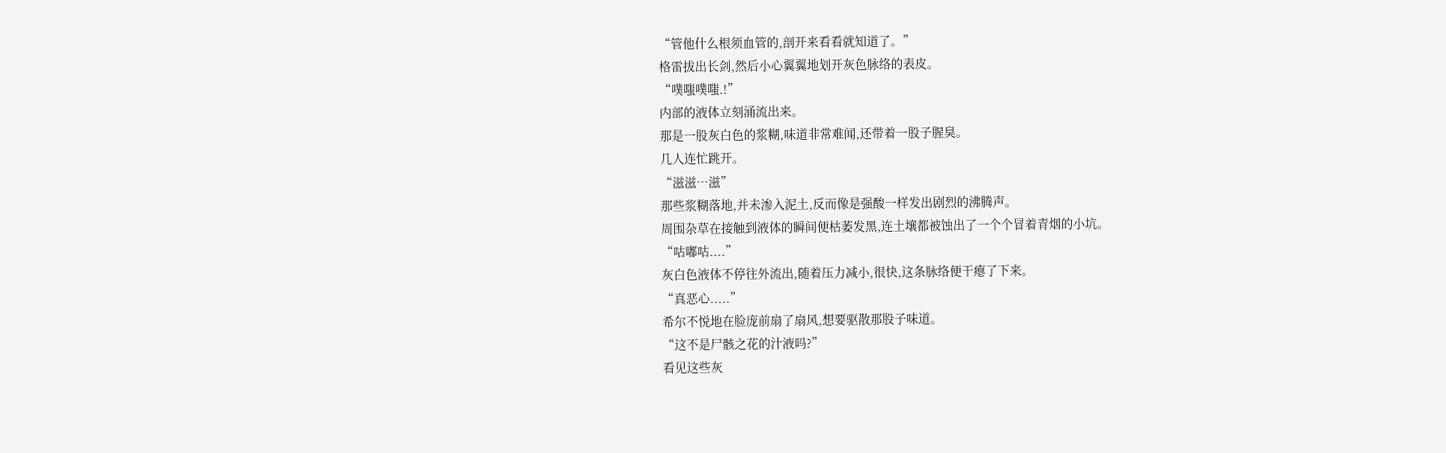“管他什么根须血管的,剖开来看看就知道了。”
格雷拔出长剑,然后小心翼翼地划开灰色脉络的表皮。
“噗嗤噗嗤.!”
内部的液体立刻涌流出来。
那是一股灰白色的浆糊,味道非常难闻,还带着一股子腥臭。
几人连忙跳开。
“滋滋…滋”
那些浆糊落地,并未渗入泥土,反而像是强酸一样发出剧烈的沸腾声。
周围杂草在接触到液体的瞬间便枯萎发黑,连土壤都被蚀出了一个个冒着青烟的小坑。
“咕嘟咕....”
灰白色液体不停往外流出,随着压力减小,很快,这条脉络便干瘪了下来。
“真恶心.....”
希尔不悦地在脸庞前扇了扇风,想要驱散那股子味道。
“这不是尸骸之花的汁液吗?”
看见这些灰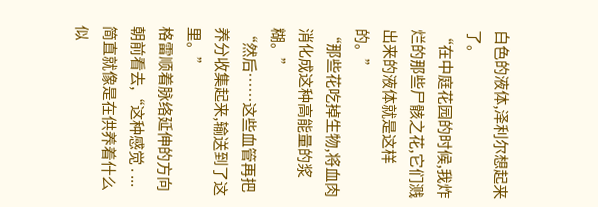白色的液体,泽利尔想起来了。
“在中庭花园的时候,我炸烂的那些尸骸之花,它们溅出来的液体就是这样的。”
“那些花吃掉生物,将血肉消化成这种高能量的浆糊。”
“然后……这些血管再把养分收集起来,输送到了这里。”
格雷顺着脉络延伸的方向朝前看去,“这种感觉 . ...简直就像是在供养着什么似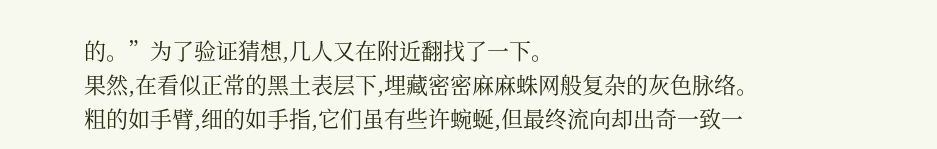的。”为了验证猜想,几人又在附近翻找了一下。
果然,在看似正常的黑土表层下,埋藏密密麻麻蛛网般复杂的灰色脉络。
粗的如手臂,细的如手指,它们虽有些许蜿蜒,但最终流向却出奇一致一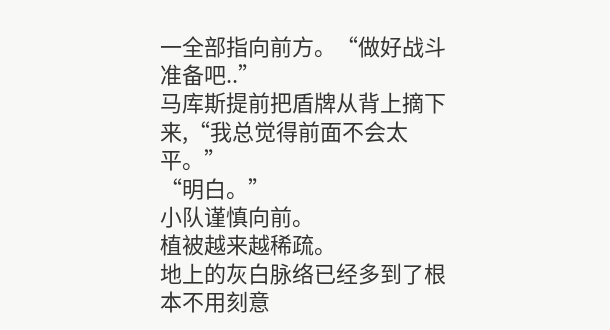一全部指向前方。“做好战斗准备吧..”
马库斯提前把盾牌从背上摘下来,“我总觉得前面不会太平。”
“明白。”
小队谨慎向前。
植被越来越稀疏。
地上的灰白脉络已经多到了根本不用刻意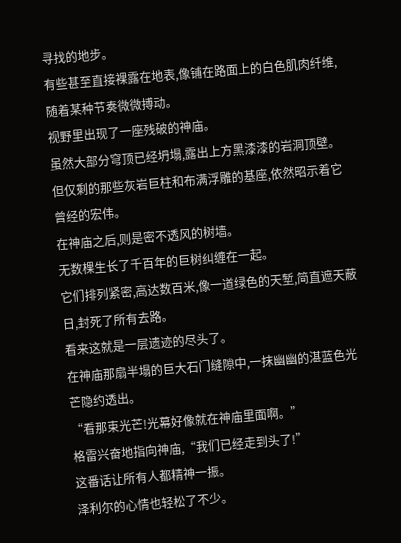寻找的地步。
有些甚至直接裸露在地表,像铺在路面上的白色肌肉纤维,随着某种节奏微微搏动。
视野里出现了一座残破的神庙。
虽然大部分穹顶已经坍塌,露出上方黑漆漆的岩洞顶壁。
但仅剩的那些灰岩巨柱和布满浮雕的基座,依然昭示着它曾经的宏伟。
在神庙之后,则是密不透风的树墙。
无数棵生长了千百年的巨树纠缠在一起。
它们排列紧密,高达数百米,像一道绿色的天堑,简直遮天蔽日,封死了所有去路。
看来这就是一层遗迹的尽头了。
在神庙那扇半塌的巨大石门缝隙中,一抹幽幽的湛蓝色光芒隐约透出。
“看那束光芒!光幕好像就在神庙里面啊。”
格雷兴奋地指向神庙,“我们已经走到头了!”
这番话让所有人都精神一振。
泽利尔的心情也轻松了不少。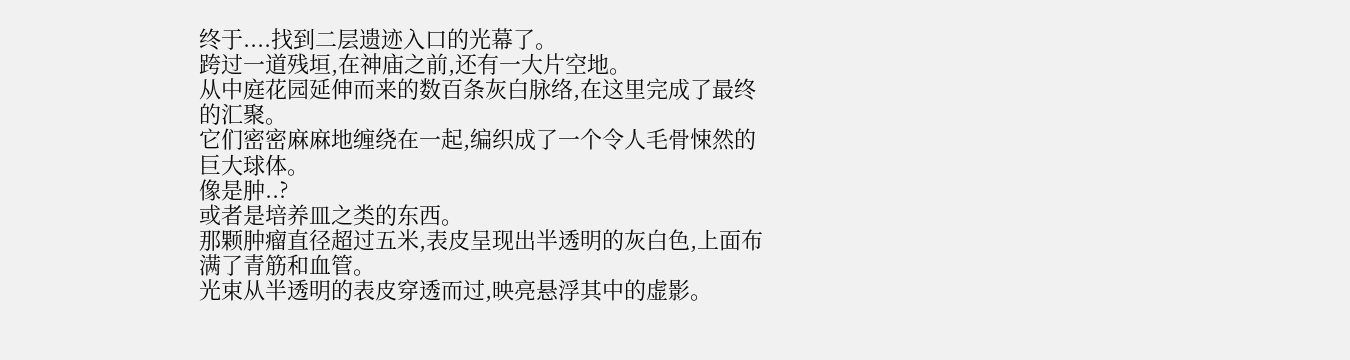终于....找到二层遗迹入口的光幕了。
跨过一道残垣,在神庙之前,还有一大片空地。
从中庭花园延伸而来的数百条灰白脉络,在这里完成了最终的汇聚。
它们密密麻麻地缠绕在一起,编织成了一个令人毛骨悚然的巨大球体。
像是肿..?
或者是培养皿之类的东西。
那颗肿瘤直径超过五米,表皮呈现出半透明的灰白色,上面布满了青筋和血管。
光束从半透明的表皮穿透而过,映亮悬浮其中的虚影。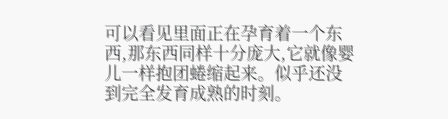可以看见里面正在孕育着一个东西,那东西同样十分庞大,它就像婴儿一样抱团蜷缩起来。似乎还没到完全发育成熟的时刻。